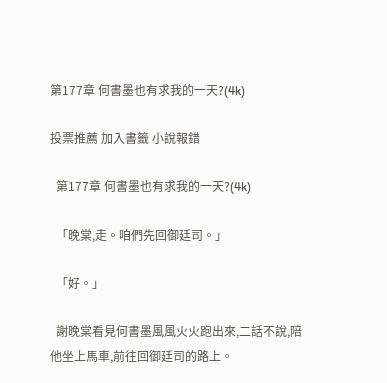第177章 何書墨也有求我的一天?(4k)

投票推薦 加入書籤 小說報錯

  第177章 何書墨也有求我的一天?(4k)

  「晚棠,走。咱們先回御廷司。」

  「好。」

  謝晚棠看見何書墨風風火火跑出來,二話不說,陪他坐上馬車,前往回御廷司的路上。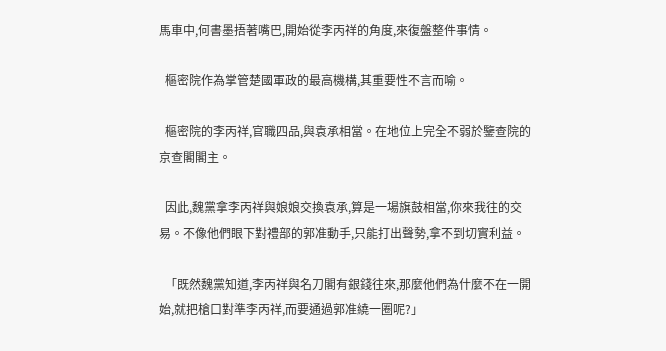馬車中,何書墨捂著嘴巴,開始從李丙祥的角度,來復盤整件事情。

  樞密院作為掌管楚國軍政的最高機構,其重要性不言而喻。

  樞密院的李丙祥,官職四品,與袁承相當。在地位上完全不弱於鑒查院的京查閣閣主。

  因此,魏黨拿李丙祥與娘娘交換袁承,算是一場旗鼓相當,你來我往的交易。不像他們眼下對禮部的郭准動手,只能打出聲勢,拿不到切實利益。

  「既然魏黨知道,李丙祥與名刀閣有銀錢往來,那麼他們為什麼不在一開始,就把槍口對準李丙祥,而要通過郭准繞一圈呢?」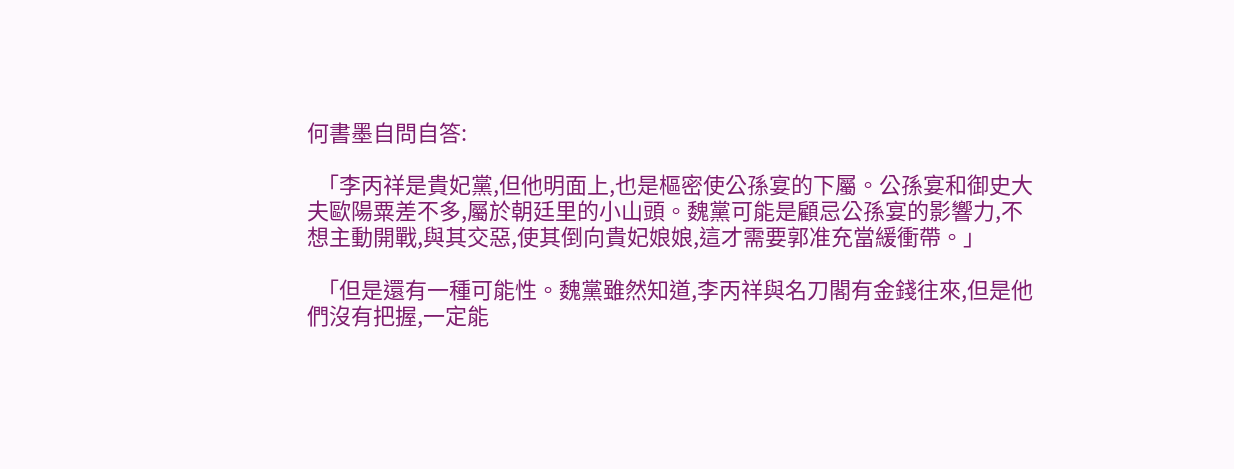何書墨自問自答:

  「李丙祥是貴妃黨,但他明面上,也是樞密使公孫宴的下屬。公孫宴和御史大夫歐陽粟差不多,屬於朝廷里的小山頭。魏黨可能是顧忌公孫宴的影響力,不想主動開戰,與其交惡,使其倒向貴妃娘娘,這才需要郭准充當緩衝帶。」

  「但是還有一種可能性。魏黨雖然知道,李丙祥與名刀閣有金錢往來,但是他們沒有把握,一定能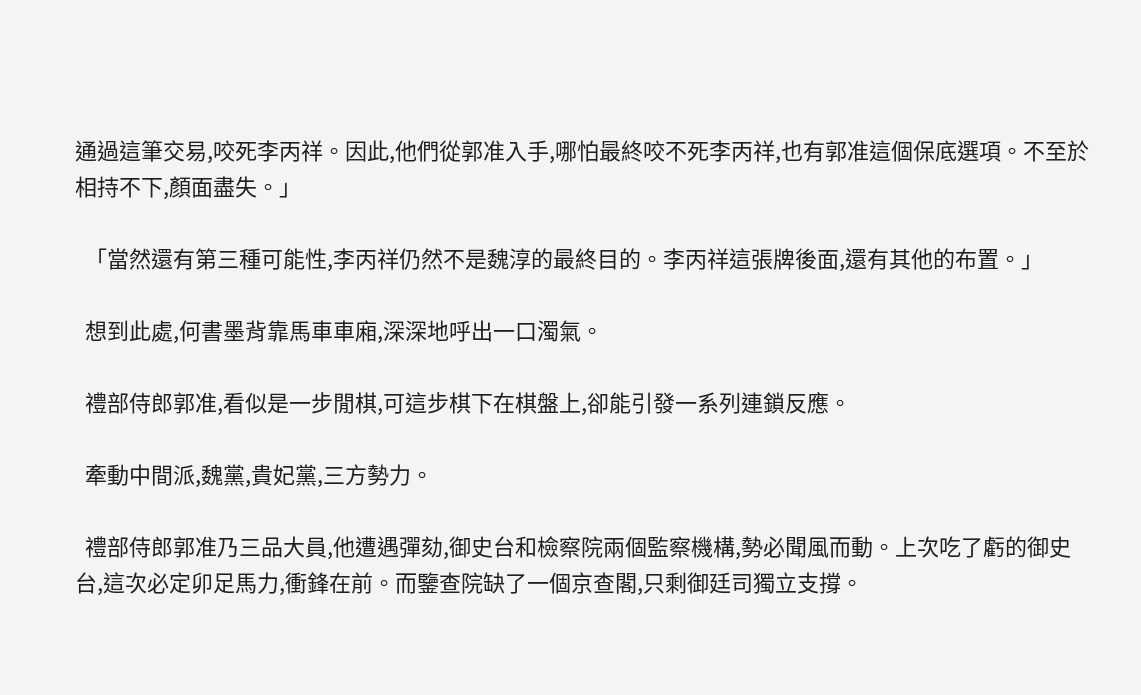通過這筆交易,咬死李丙祥。因此,他們從郭准入手,哪怕最終咬不死李丙祥,也有郭准這個保底選項。不至於相持不下,顏面盡失。」

  「當然還有第三種可能性,李丙祥仍然不是魏淳的最終目的。李丙祥這張牌後面,還有其他的布置。」

  想到此處,何書墨背靠馬車車廂,深深地呼出一口濁氣。

  禮部侍郎郭准,看似是一步閒棋,可這步棋下在棋盤上,卻能引發一系列連鎖反應。

  牽動中間派,魏黨,貴妃黨,三方勢力。

  禮部侍郎郭准乃三品大員,他遭遇彈劾,御史台和檢察院兩個監察機構,勢必聞風而動。上次吃了虧的御史台,這次必定卯足馬力,衝鋒在前。而鑒查院缺了一個京查閣,只剩御廷司獨立支撐。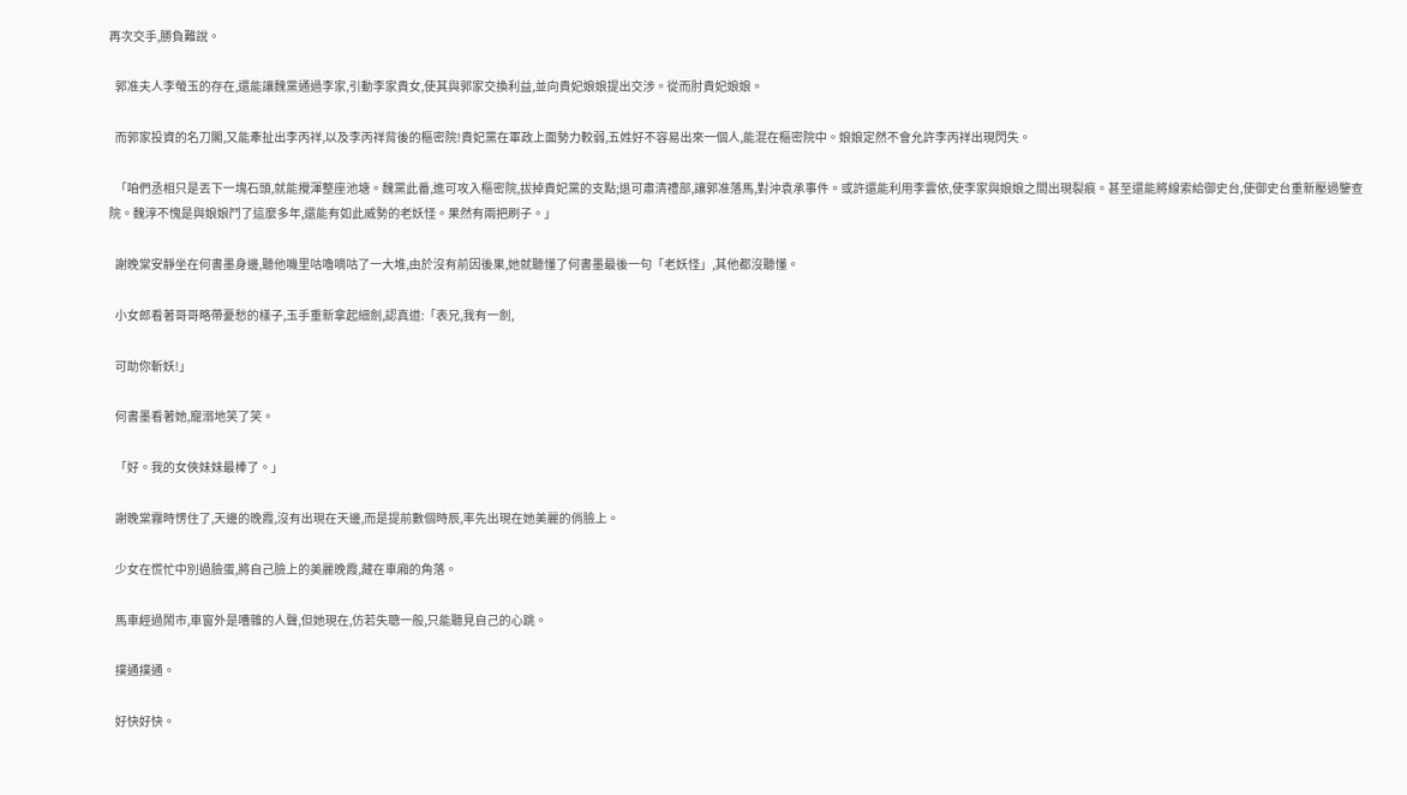再次交手,勝負難說。

  郭准夫人李螢玉的存在,還能讓魏黨通過李家,引動李家貴女,使其與郭家交換利益,並向貴妃娘娘提出交涉。從而肘貴妃娘娘。

  而郭家投資的名刀閣,又能牽扯出李丙祥,以及李丙祥背後的樞密院!貴妃黨在軍政上面勢力較弱,五姓好不容易出來一個人,能混在樞密院中。娘娘定然不會允許李丙祥出現閃失。

  「咱們丞相只是丟下一塊石頭,就能攪渾整座池塘。魏黨此番,進可攻入樞密院,拔掉貴妃黨的支點;退可肅清禮部,讓郭准落馬,對沖袁承事件。或許還能利用李雲依,使李家與娘娘之間出現裂痕。甚至還能將線索給御史台,使御史台重新壓過鑒查院。魏淳不愧是與娘娘鬥了這麼多年,還能有如此威勢的老妖怪。果然有兩把刷子。」

  謝晚棠安靜坐在何書墨身邊,聽他嘰里咕嚕嘀咕了一大堆,由於沒有前因後果,她就聽懂了何書墨最後一句「老妖怪」,其他都沒聽懂。

  小女郎看著哥哥略帶憂愁的樣子,玉手重新拿起細劍,認真道:「表兄,我有一劍,

  可助你斬妖!」

  何書墨看著她,寵溺地笑了笑。

  「好。我的女俠妹妹最棒了。」

  謝晚棠霧時愣住了,天邊的晚霞,沒有出現在天邊,而是提前數個時辰,率先出現在她美麗的俏臉上。

  少女在慌忙中別過臉蛋,將自己臉上的美麗晚霞,藏在車廂的角落。

  馬車經過鬧市,車窗外是嘈雜的人聲,但她現在,仿若失聰一般,只能聽見自己的心跳。

  撲通撲通。

  好快好快。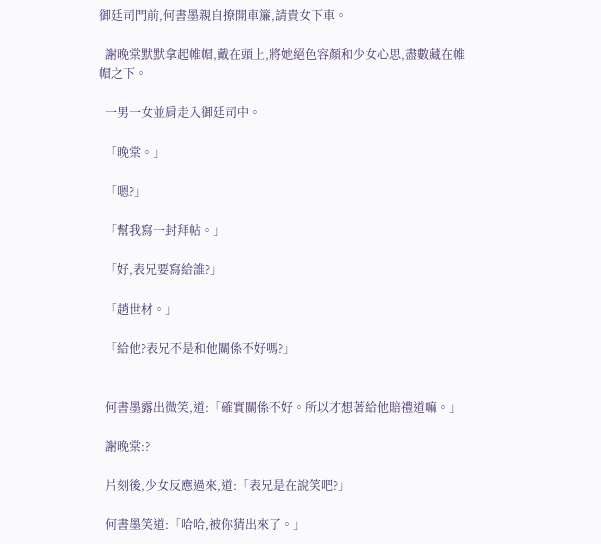御廷司門前,何書墨親自撩開車簾,請貴女下車。

  謝晚棠默默拿起帷帽,戴在頭上,將她絕色容顏和少女心思,盡數藏在帷帽之下。

  一男一女並肩走入御廷司中。

  「晚棠。」

  「嗯?」

  「幫我寫一封拜帖。」

  「好,表兄要寫給誰?」

  「趙世材。」

  「給他?表兄不是和他關係不好嗎?」


  何書墨露出微笑,道:「確實關係不好。所以才想著給他賠禮道嘛。」

  謝晚棠:?

  片刻後,少女反應過來,道:「表兄是在說笑吧?」

  何書墨笑道:「哈哈,被你猜出來了。」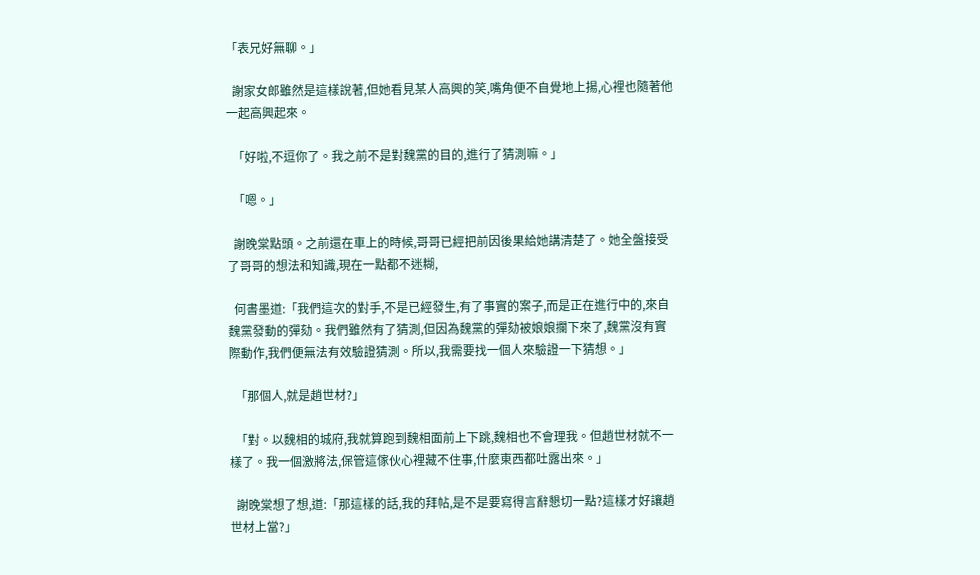「表兄好無聊。」

  謝家女郎雖然是這樣說著,但她看見某人高興的笑,嘴角便不自覺地上揚,心裡也隨著他一起高興起來。

  「好啦,不逗你了。我之前不是對魏黨的目的,進行了猜測嘛。」

  「嗯。」

  謝晚棠點頭。之前還在車上的時候,哥哥已經把前因後果給她講清楚了。她全盤接受了哥哥的想法和知識,現在一點都不迷糊,

  何書墨道:「我們這次的對手,不是已經發生,有了事實的案子,而是正在進行中的,來自魏黨發動的彈劾。我們雖然有了猜測,但因為魏黨的彈劾被娘娘攔下來了,魏黨沒有實際動作,我們便無法有效驗證猜測。所以,我需要找一個人來驗證一下猜想。」

  「那個人,就是趙世材?」

  「對。以魏相的城府,我就算跑到魏相面前上下跳,魏相也不會理我。但趙世材就不一樣了。我一個激將法,保管這傢伙心裡藏不住事,什麼東西都吐露出來。」

  謝晚棠想了想,道:「那這樣的話,我的拜帖,是不是要寫得言辭懇切一點?這樣才好讓趙世材上當?」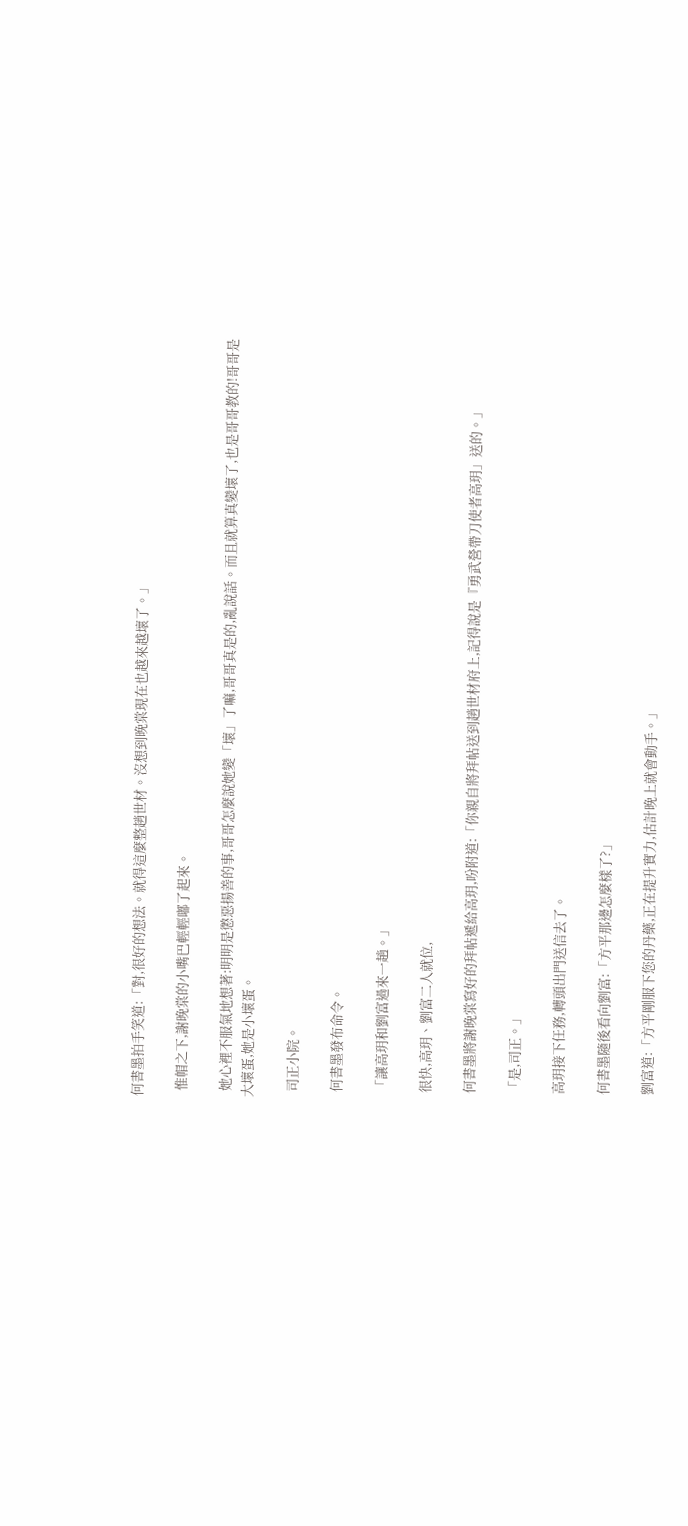何書墨拍手笑道:「對,很好的想法。就得這麼整趙世材。沒想到晚棠現在也越來越壞了。」

  惟帽之下,謝晚棠的小嘴巴輕輕嘟了起來。

  她心裡不服氣地想著:明明是懲惡揚善的事,哥哥怎麼說她變「壞」了嘛,哥哥真是的,亂說話。而且就算真變壞了,也是哥哥教的!哥哥是大壞蛋,她是小壞蛋。

  司正小院。

  何書墨發布命令。

  「讓高玥和劉富過來一趟。」

  很快,高玥、劉富二人就位,

  何書墨將謝晚棠寫好的拜帖遞給高玥,吩附道:「你親自將拜帖送到趙世材府上,記得說是『勇武營帶刀使者高玥」送的。」

  「是,司正。」

  高玥接下任務,轉頭出門送信去了。

  何書墨隨後看向劉富:「方平那邊怎麼樣了?」

  劉富道:「方平剛服下您的丹藥,正在提升實力,估計晚上就會動手。」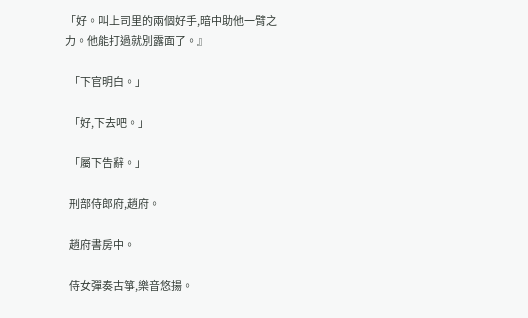「好。叫上司里的兩個好手,暗中助他一臂之力。他能打過就別露面了。』

  「下官明白。」

  「好,下去吧。」

  「屬下告辭。」

  刑部侍郎府,趙府。

  趙府書房中。

  侍女彈奏古箏,樂音悠揚。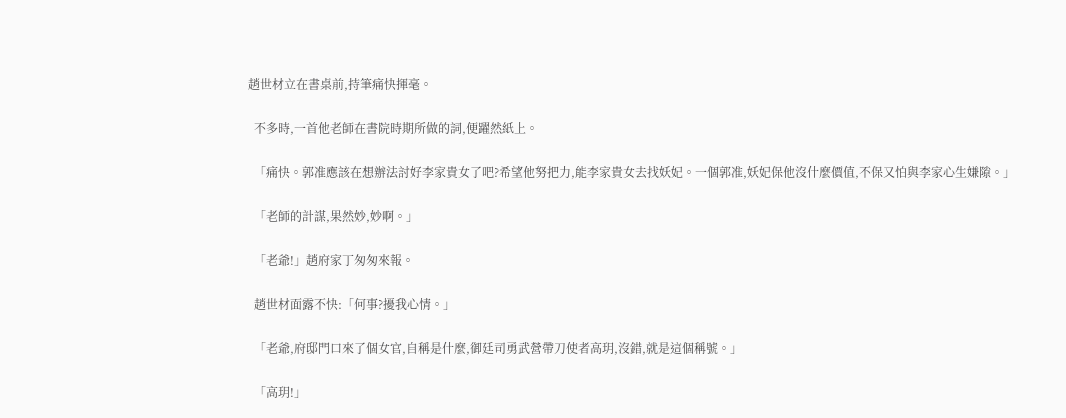趙世材立在書桌前,持筆痛快揮毫。

  不多時,一首他老師在書院時期所做的詞,便躍然紙上。

  「痛快。郭准應該在想辦法討好李家貴女了吧?希望他努把力,能李家貴女去找妖妃。一個郭准,妖妃保他沒什麼價值,不保又怕與李家心生嫌隙。」

  「老師的計謀,果然妙,妙啊。」

  「老爺!」趙府家丁匆匆來報。

  趙世材面露不快:「何事?擾我心情。」

  「老爺,府邸門口來了個女官,自稱是什麼,御廷司勇武營帶刀使者高玥,沒錯,就是這個稱號。」

  「高玥!」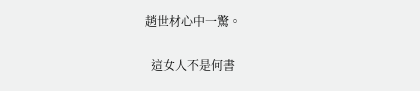趙世材心中一驚。

  這女人不是何書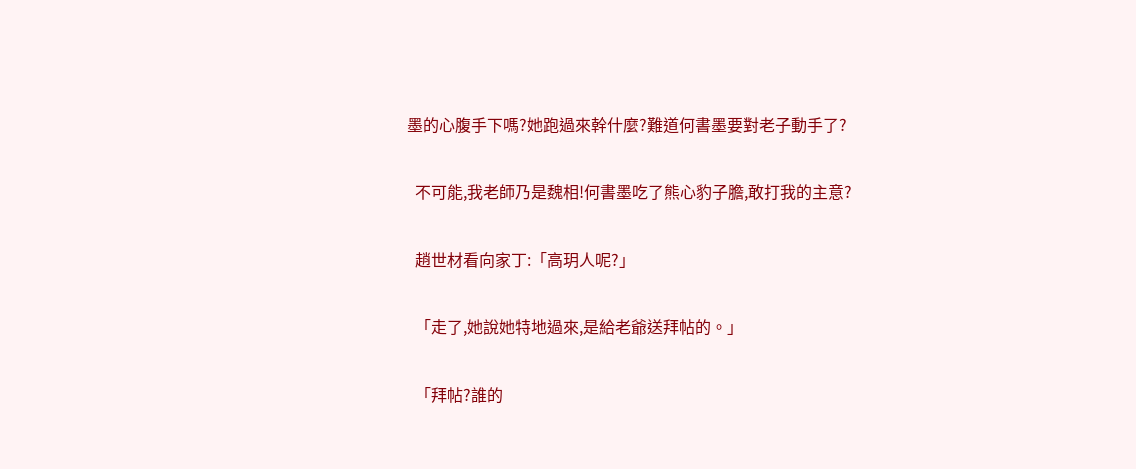墨的心腹手下嗎?她跑過來幹什麼?難道何書墨要對老子動手了?

  不可能,我老師乃是魏相!何書墨吃了熊心豹子膽,敢打我的主意?

  趙世材看向家丁:「高玥人呢?」

  「走了,她說她特地過來,是給老爺送拜帖的。」

  「拜帖?誰的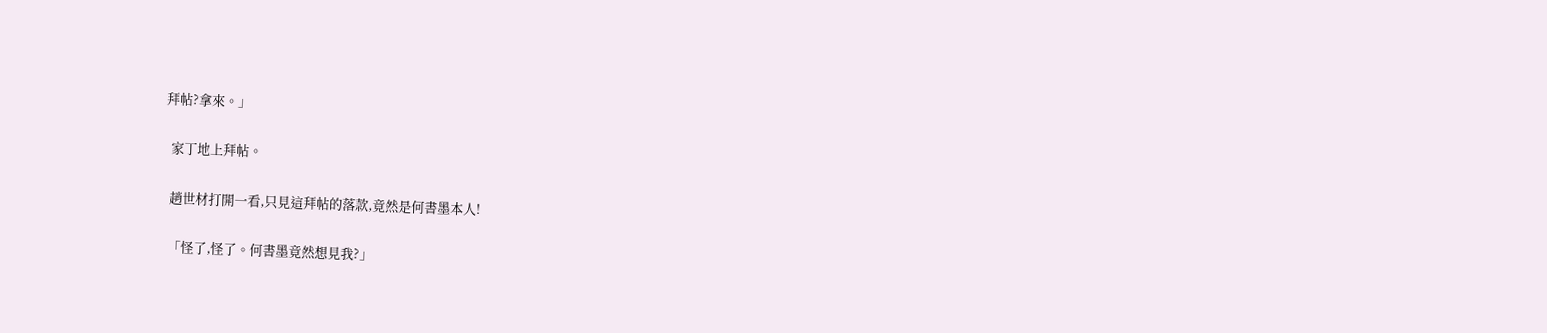拜帖?拿來。」

  家丁地上拜帖。

  趙世材打開一看,只見這拜帖的落款,竟然是何書墨本人!

  「怪了,怪了。何書墨竟然想見我?」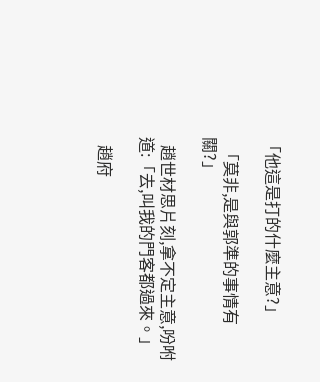「他這是打的什麼主意?」

  「莫非,是與郭準的事情有關?」

  趙世材思片刻,拿不定主意,吩咐道:「去,叫我的門客都過來。」

  趙府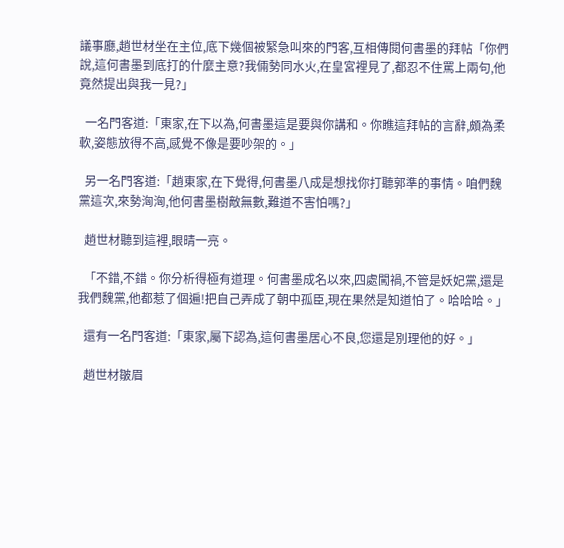議事廳,趙世材坐在主位,底下幾個被緊急叫來的門客,互相傳閱何書墨的拜帖「你們說,這何書墨到底打的什麼主意?我倆勢同水火,在皇宮裡見了,都忍不住罵上兩句,他竟然提出與我一見?」

  一名門客道:「東家,在下以為,何書墨這是要與你講和。你瞧這拜帖的言辭,頗為柔軟,姿態放得不高,感覺不像是要吵架的。」

  另一名門客道:「趙東家,在下覺得,何書墨八成是想找你打聽郭準的事情。咱們魏黨這次,來勢洶洶,他何書墨樹敵無數,難道不害怕嗎?」

  趙世材聽到這裡,眼晴一亮。

  「不錯,不錯。你分析得極有道理。何書墨成名以來,四處闖禍,不管是妖妃黨,還是我們魏黨,他都惹了個遍!把自己弄成了朝中孤臣,現在果然是知道怕了。哈哈哈。」

  還有一名門客道:「東家,屬下認為,這何書墨居心不良,您還是別理他的好。」

  趙世材皺眉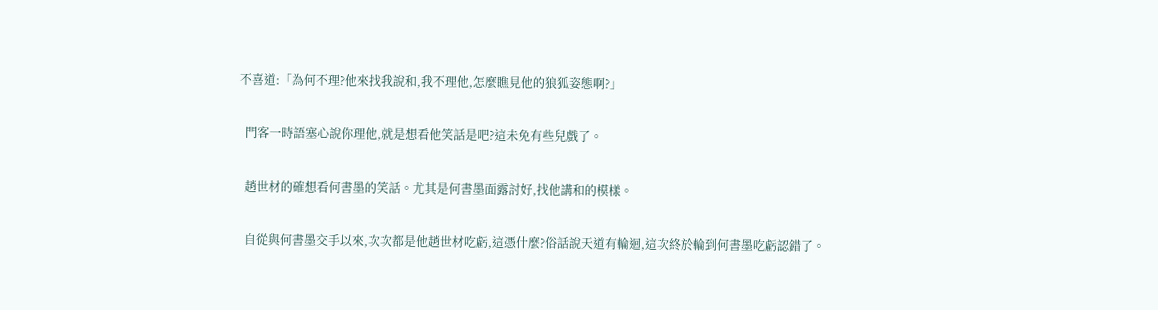不喜道:「為何不理?他來找我說和,我不理他,怎麼瞧見他的狼狐姿態啊?」

  門客一時語塞心說你理他,就是想看他笑話是吧?這未免有些兒戲了。

  趙世材的確想看何書墨的笑話。尤其是何書墨面露討好,找他講和的模樣。

  自從與何書墨交手以來,次次都是他趙世材吃虧,這憑什麼?俗話說天道有輪迴,這次終於輪到何書墨吃虧認錯了。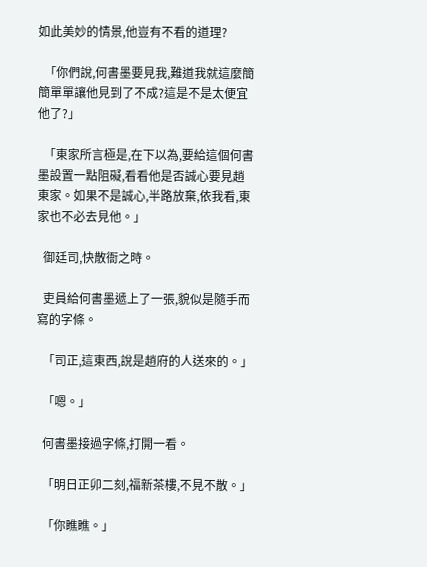如此美妙的情景,他豈有不看的道理?

  「你們說,何書墨要見我,難道我就這麼簡簡單單讓他見到了不成?這是不是太便宜他了?」

  「東家所言極是,在下以為,要給這個何書墨設置一點阻礙,看看他是否誠心要見趙東家。如果不是誠心,半路放棄,依我看,東家也不必去見他。」

  御廷司,快散衙之時。

  吏員給何書墨遞上了一張,貌似是隨手而寫的字條。

  「司正,這東西,說是趙府的人送來的。」

  「嗯。」

  何書墨接過字條,打開一看。

  「明日正卯二刻,福新茶樓,不見不散。」

  「你瞧瞧。」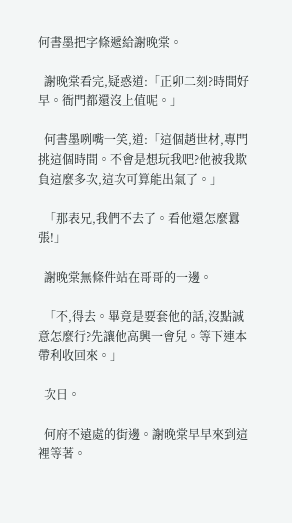何書墨把字條遞給謝晚棠。

  謝晚棠看完,疑惑道:「正卯二刻?時間好早。衙門都還沒上值呢。」

  何書墨咧嘴一笑,道:「這個趙世材,專門挑這個時間。不會是想玩我吧?他被我欺負這麼多次,這次可算能出氣了。」

  「那表兄,我們不去了。看他還怎麼囂張!」

  謝晚棠無條件站在哥哥的一邊。

  「不,得去。畢竟是要套他的話,沒點誠意怎麼行?先讓他高興一會兒。等下連本帶利收回來。」

  次日。

  何府不遠處的街邊。謝晚棠早早來到這裡等著。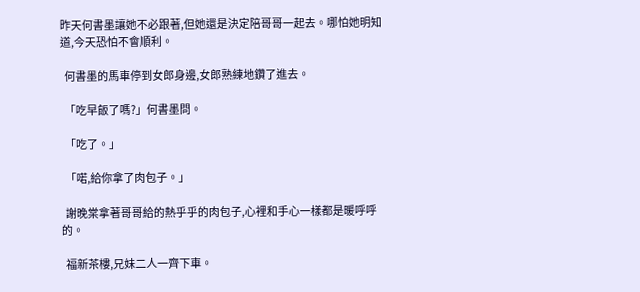昨天何書墨讓她不必跟著,但她還是決定陪哥哥一起去。哪怕她明知道,今天恐怕不會順利。

  何書墨的馬車停到女郎身邊,女郎熟練地鑽了進去。

  「吃早飯了嗎?」何書墨問。

  「吃了。」

  「喏,給你拿了肉包子。」

  謝晚棠拿著哥哥給的熱乎乎的肉包子,心裡和手心一樣都是暖呼呼的。

  福新茶樓,兄妹二人一齊下車。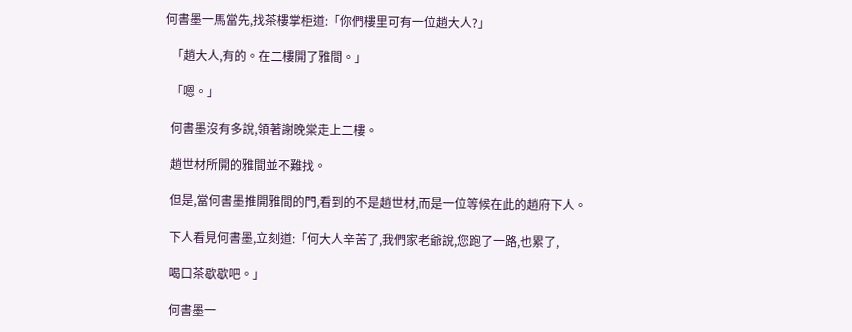何書墨一馬當先,找茶樓掌柜道:「你們樓里可有一位趙大人?」

  「趙大人,有的。在二樓開了雅間。」

  「嗯。」

  何書墨沒有多說,領著謝晚棠走上二樓。

  趙世材所開的雅間並不難找。

  但是,當何書墨推開雅間的門,看到的不是趙世材,而是一位等候在此的趙府下人。

  下人看見何書墨,立刻道:「何大人辛苦了,我們家老爺說,您跑了一路,也累了,

  喝口茶歇歇吧。」

  何書墨一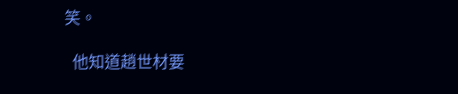笑。

  他知道趙世材要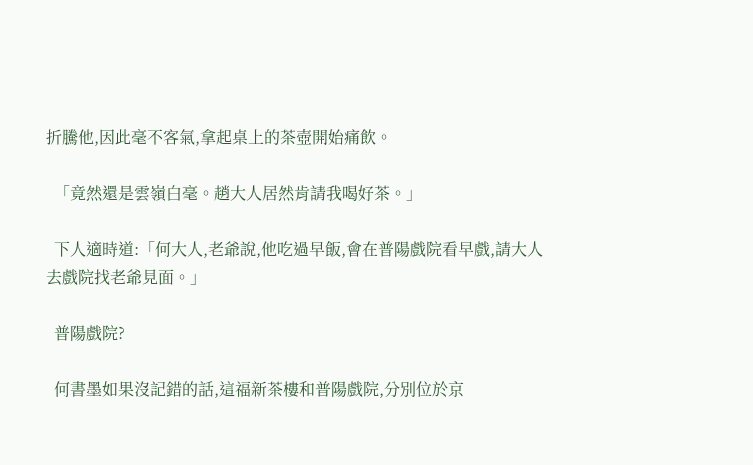折騰他,因此毫不客氣,拿起桌上的茶壺開始痛飲。

  「竟然還是雲嶺白毫。趙大人居然肯請我喝好茶。」

  下人適時道:「何大人,老爺說,他吃過早飯,會在普陽戲院看早戲,請大人去戲院找老爺見面。」

  普陽戲院?

  何書墨如果沒記錯的話,這福新茶樓和普陽戲院,分別位於京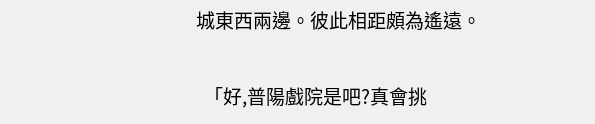城東西兩邊。彼此相距頗為遙遠。

  「好,普陽戲院是吧?真會挑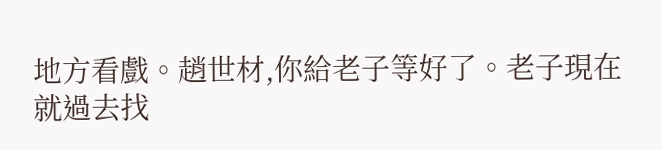地方看戲。趙世材,你給老子等好了。老子現在就過去找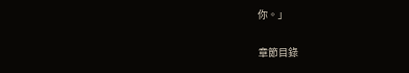你。」

章節目錄